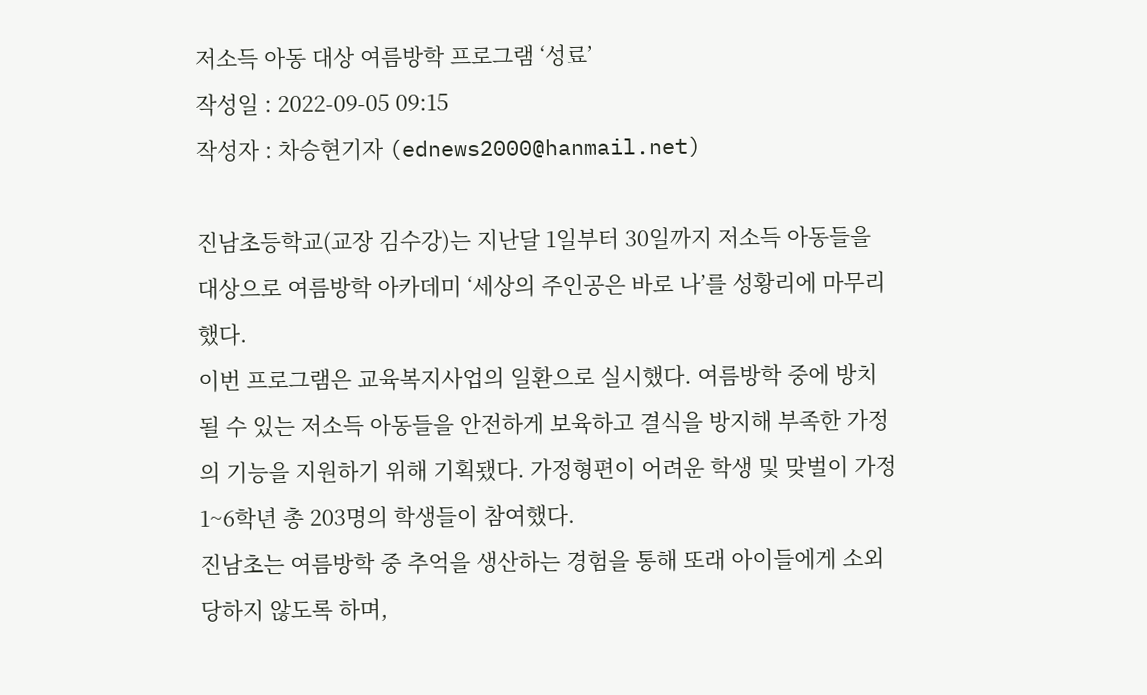저소득 아동 대상 여름방학 프로그램 ‘성료’
작성일 : 2022-09-05 09:15
작성자 : 차승현기자 (ednews2000@hanmail.net)

진남초등학교(교장 김수강)는 지난달 1일부터 30일까지 저소득 아동들을 대상으로 여름방학 아카데미 ‘세상의 주인공은 바로 나’를 성황리에 마무리했다.
이번 프로그램은 교육복지사업의 일환으로 실시했다. 여름방학 중에 방치될 수 있는 저소득 아동들을 안전하게 보육하고 결식을 방지해 부족한 가정의 기능을 지원하기 위해 기획됐다. 가정형편이 어려운 학생 및 맞벌이 가정 1~6학년 총 203명의 학생들이 참여했다.
진남초는 여름방학 중 추억을 생산하는 경험을 통해 또래 아이들에게 소외당하지 않도록 하며,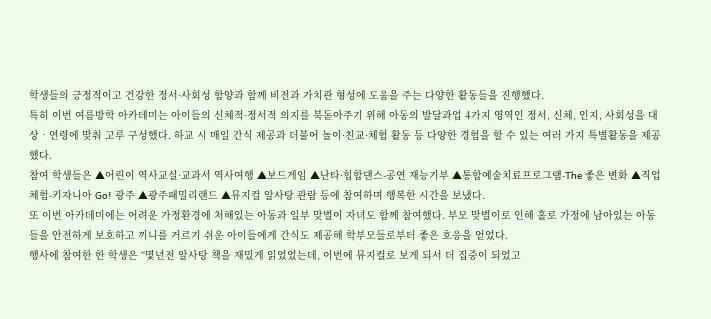학생들의 긍정적이고 건강한 정서·사회성 함양과 함께 비전과 가치관 형성에 도움을 주는 다양한 활동들을 진행했다.
특히 이번 여름방학 아카데미는 아이들의 신체적·정서적 의지를 북돋아주기 위해 아동의 발달과업 4가지 영역인 정서, 신체, 인지, 사회성을 대상‧연령에 맞춰 고루 구성했다. 하교 시 매일 간식 제공과 더불어 놀이·친교·체험 활동 등 다양한 경험을 할 수 있는 여러 가지 특별활동을 제공했다.
참여 학생들은 ▲어린이 역사교실·교과서 역사여행 ▲보드게임 ▲난타·힙합댄스-공연 재능기부 ▲통합예술치료프로그램-The 좋은 변화 ▲직업체험-키자니아 Go! 광주 ▲광주패밀리랜드 ▲뮤지컬 알사탕 관람 등에 참여하며 행복한 시간을 보냈다.
또 이번 아카데미에는 어려운 가정환경에 처해있는 아동과 일부 맞벌이 자녀도 함께 참여했다. 부모 맞벌이로 인해 홀로 가정에 남아있는 아동들을 안전하게 보호하고 끼니를 거르기 쉬운 아이들에게 간식도 제공해 학부모들로부터 좋은 호응을 얻었다.
행사에 참여한 한 학생은 “몇년전 알사탕 책을 재밌게 읽었었는데, 이번에 뮤지컬로 보게 되서 더 집중이 되었고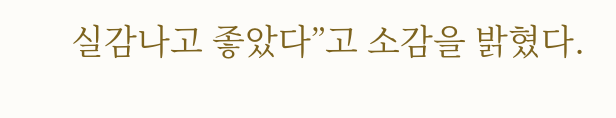실감나고 좋았다”고 소감을 밝혔다.